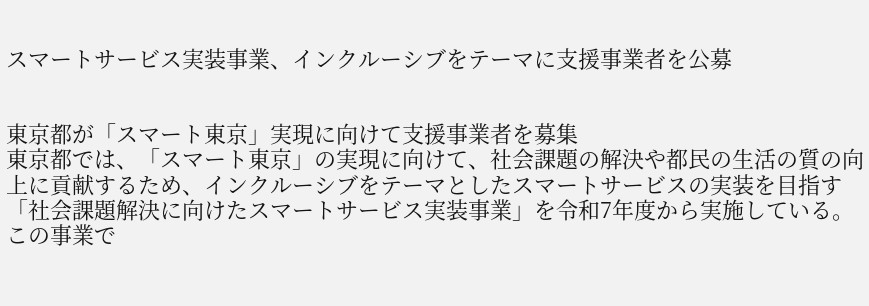スマートサービス実装事業、インクルーシブをテーマに支援事業者を公募


東京都が「スマート東京」実現に向けて支援事業者を募集
東京都では、「スマート東京」の実現に向けて、社会課題の解決や都民の生活の質の向上に貢献するため、インクルーシブをテーマとしたスマートサービスの実装を目指す「社会課題解決に向けたスマートサービス実装事業」を令和7年度から実施している。この事業で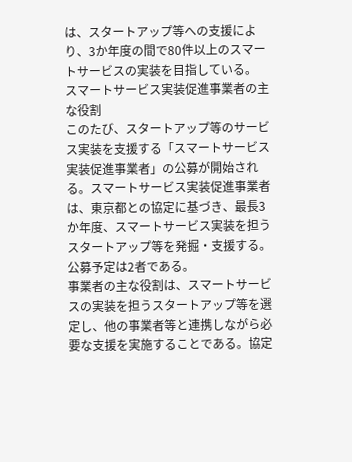は、スタートアップ等への支援により、3か年度の間で80件以上のスマートサービスの実装を目指している。
スマートサービス実装促進事業者の主な役割
このたび、スタートアップ等のサービス実装を支援する「スマートサービス実装促進事業者」の公募が開始される。スマートサービス実装促進事業者は、東京都との協定に基づき、最長3か年度、スマートサービス実装を担うスタートアップ等を発掘・支援する。公募予定は2者である。
事業者の主な役割は、スマートサービスの実装を担うスタートアップ等を選定し、他の事業者等と連携しながら必要な支援を実施することである。協定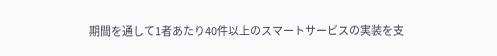期間を通して1者あたり40件以上のスマートサービスの実装を支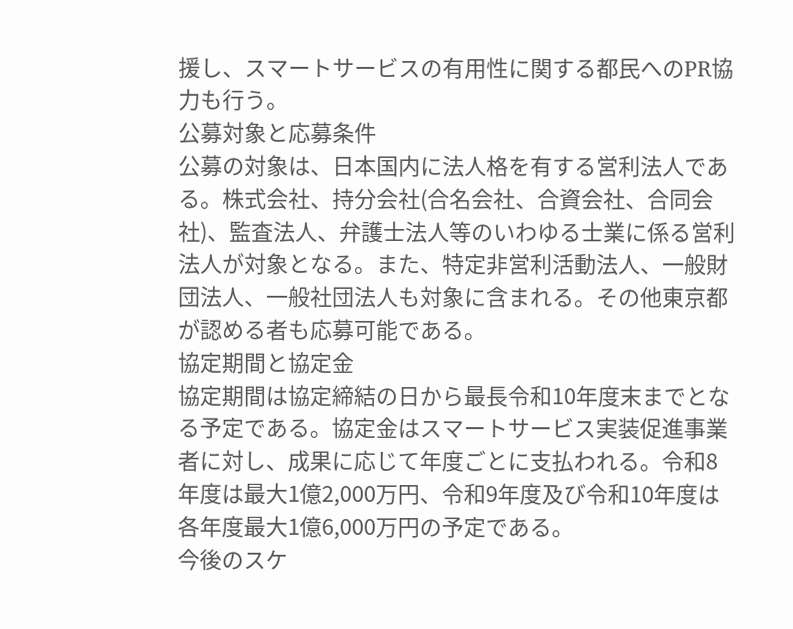援し、スマートサービスの有用性に関する都民へのPR協力も行う。
公募対象と応募条件
公募の対象は、日本国内に法人格を有する営利法人である。株式会社、持分会社(合名会社、合資会社、合同会社)、監査法人、弁護士法人等のいわゆる士業に係る営利法人が対象となる。また、特定非営利活動法人、一般財団法人、一般社団法人も対象に含まれる。その他東京都が認める者も応募可能である。
協定期間と協定金
協定期間は協定締結の日から最長令和10年度末までとなる予定である。協定金はスマートサービス実装促進事業者に対し、成果に応じて年度ごとに支払われる。令和8年度は最大1億2,000万円、令和9年度及び令和10年度は各年度最大1億6,000万円の予定である。
今後のスケ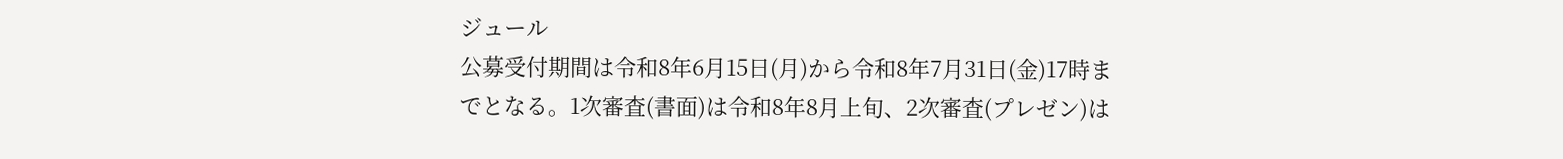ジュール
公募受付期間は令和8年6月15日(月)から令和8年7月31日(金)17時までとなる。1次審査(書面)は令和8年8月上旬、2次審査(プレゼン)は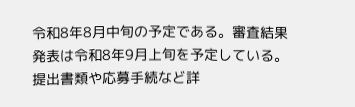令和8年8月中旬の予定である。審査結果発表は令和8年9月上旬を予定している。提出書類や応募手続など詳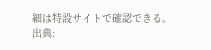細は特設サイトで確認できる。
出典: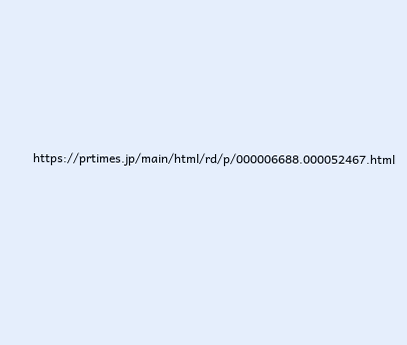https://prtimes.jp/main/html/rd/p/000006688.000052467.html